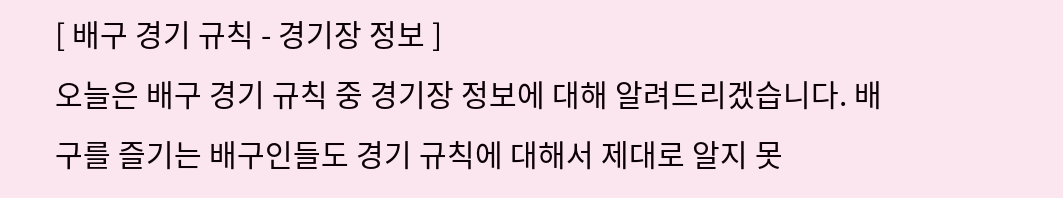[ 배구 경기 규칙 - 경기장 정보 ]
오늘은 배구 경기 규칙 중 경기장 정보에 대해 알려드리겠습니다. 배구를 즐기는 배구인들도 경기 규칙에 대해서 제대로 알지 못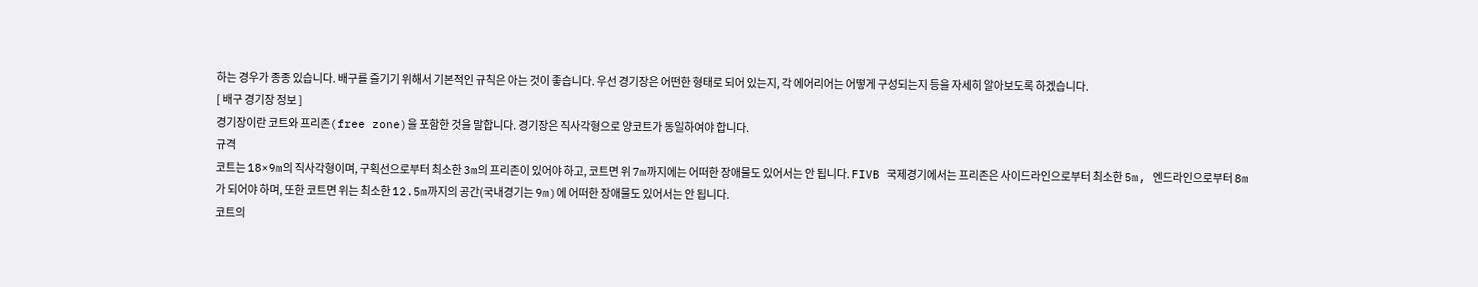하는 경우가 종종 있습니다. 배구를 즐기기 위해서 기본적인 규칙은 아는 것이 좋습니다. 우선 경기장은 어떤한 형태로 되어 있는지, 각 에어리어는 어떻게 구성되는지 등을 자세히 알아보도록 하겠습니다.
[ 배구 경기장 정보 ]
경기장이란 코트와 프리존(free zone)을 포함한 것을 말합니다. 경기장은 직사각형으로 양코트가 동일하여야 합니다.
규격
코트는 18×9m의 직사각형이며, 구획선으로부터 최소한 3m의 프리존이 있어야 하고, 코트면 위 7m까지에는 어떠한 장애물도 있어서는 안 됩니다. FIVB 국제경기에서는 프리존은 사이드라인으로부터 최소한 5m, 엔드라인으로부터 8m가 되어야 하며, 또한 코트면 위는 최소한 12.5m까지의 공간(국내경기는 9m)에 어떠한 장애물도 있어서는 안 됩니다.
코트의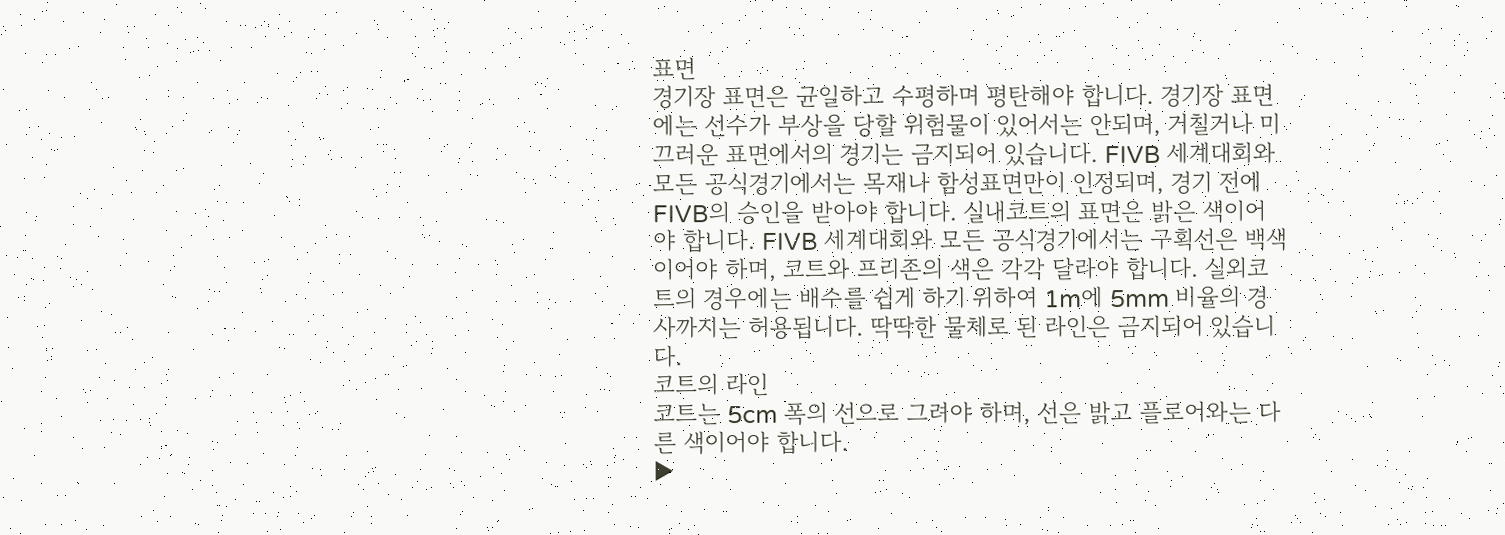표면
경기장 표면은 균일하고 수평하며 평탄해야 합니다. 경기장 표면에는 선수가 부상을 당할 위험물이 있어서는 안되며, 거칠거나 미끄러운 표면에서의 경기는 금지되어 있습니다. FIVB 세계대회와 모든 공식경기에서는 목재나 함성표면만이 인정되며, 경기 전에 FIVB의 승인을 받아야 합니다. 실내코트의 표면은 밝은 색이어야 합니다. FIVB 세계대회와 모든 공식경기에서는 구획선은 백색이어야 하며, 코트와 프리존의 색은 각각 달라야 합니다. 실외코트의 경우에는 배수를 쉽게 하기 위하여 1m에 5mm 비율의 경사까지는 허용됩니다. 딱딱한 물체로 된 라인은 금지되어 있습니다.
코트의 라인
코트는 5cm 폭의 선으로 그려야 하며, 선은 밝고 플로어와는 다른 색이어야 합니다.
▶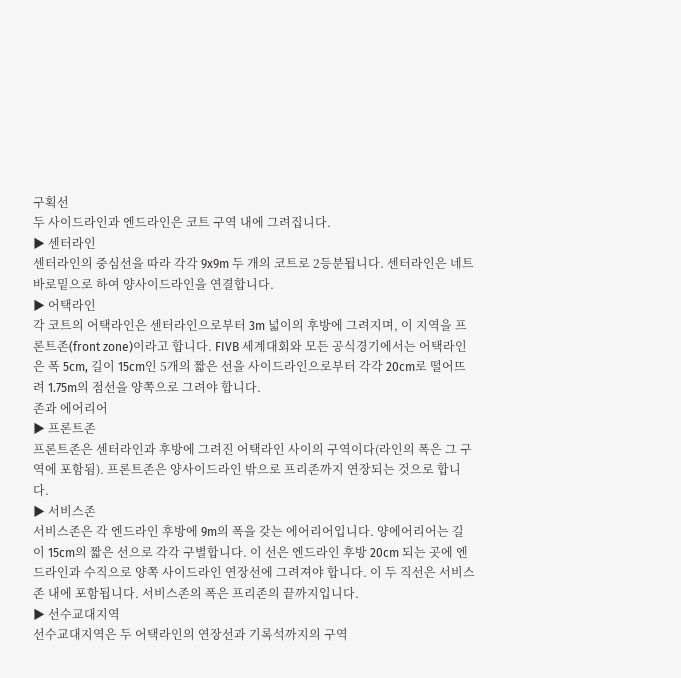구획선
두 사이드라인과 엔드라인은 코트 구역 내에 그려집니다.
▶ 센터라인
센터라인의 중심선을 따라 각각 9x9m 두 개의 코트로 2등분됩니다. 센터라인은 네트 바로밑으로 하여 양사이드라인을 연결합니다.
▶ 어택라인
각 코트의 어택라인은 센터라인으로부터 3m 넓이의 후방에 그려지며, 이 지역을 프론트존(front zone)이라고 합니다. FIVB 세계대회와 모든 공식경기에서는 어택라인은 폭 5cm, 길이 15cm인 5개의 짧은 선을 사이드라인으로부터 각각 20cm로 떨어뜨려 1.75m의 점선을 양쪽으로 그려야 합니다.
존과 에어리어
▶ 프론트존
프론트존은 센터라인과 후방에 그려진 어택라인 사이의 구역이다(라인의 폭은 그 구역에 포함됨). 프론트존은 양사이드라인 밖으로 프리존까지 연장되는 것으로 합니다.
▶ 서비스존
서비스존은 각 엔드라인 후방에 9m의 폭을 갖는 에어리어입니다. 양에어리어는 길이 15cm의 짧은 선으로 각각 구별합니다. 이 선은 엔드라인 후방 20cm 되는 곳에 엔드라인과 수직으로 양쪽 사이드라인 연장선에 그려져야 합니다. 이 두 직선은 서비스존 내에 포함됩니다. 서비스존의 폭은 프리존의 끝까지입니다.
▶ 선수교대지역
선수교대지역은 두 어택라인의 연장선과 기록석까지의 구역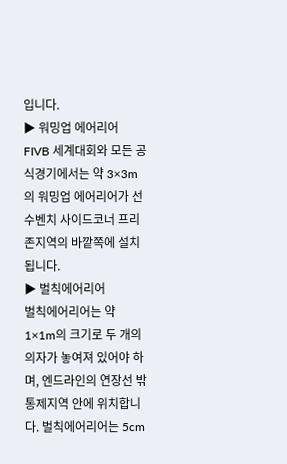입니다.
▶ 워밍업 에어리어
FIVB 세계대회와 모든 공식경기에서는 약 3×3m의 워밍업 에어리어가 선수벤치 사이드코너 프리존지역의 바깥쪽에 설치됩니다.
▶ 벌칙에어리어
벌칙에어리어는 약 1×1m의 크기로 두 개의 의자가 놓여져 있어야 하며, 엔드라인의 연장선 밖 통제지역 안에 위치합니다. 벌칙에어리어는 5cm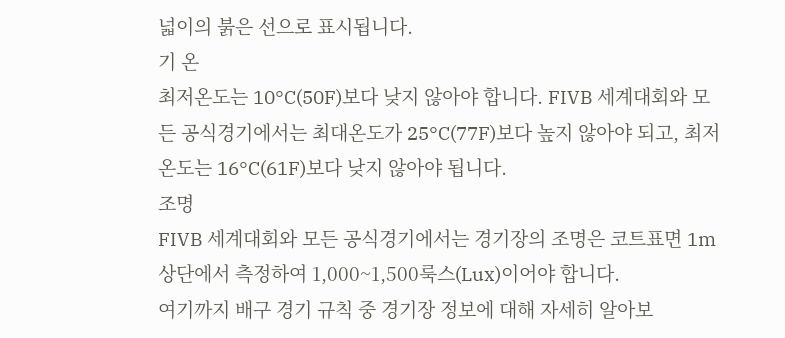넓이의 붉은 선으로 표시됩니다.
기 온
최저온도는 10°C(50F)보다 낮지 않아야 합니다. FIVB 세계대회와 모든 공식경기에서는 최대온도가 25°C(77F)보다 높지 않아야 되고, 최저온도는 16°C(61F)보다 낮지 않아야 됩니다.
조명
FIVB 세계대회와 모든 공식경기에서는 경기장의 조명은 코트표면 1m 상단에서 측정하여 1,000~1,500룩스(Lux)이어야 합니다.
여기까지 배구 경기 규칙 중 경기장 정보에 대해 자세히 알아보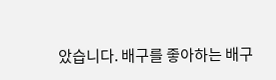았습니다. 배구를 좋아하는 배구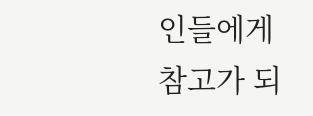인들에게 참고가 되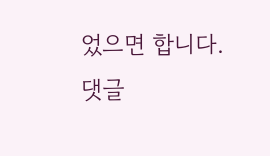었으면 합니다.
댓글